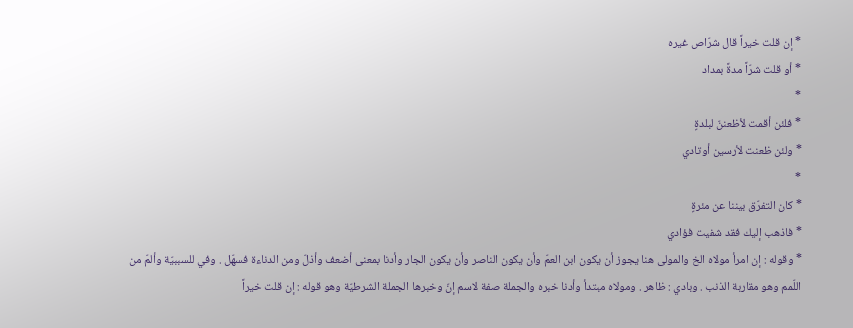* إن قلت خيراً قال شرّاص غيره
* أو قلت شرّاً مدةً بمداد
*
* فلئن أقمت لأظعننّ لبلدةٍ
* ولئن ظعنت لأرسين أوتادي
*
* كان التفرّق بيننا عن مئرةٍ
* فاذهب إليك فقد شفيت فؤادي
* وقوله : إن امرأ مولاه الخ والمولى هنا يجوز أن يكون ابن العمّ وأن يكون الناصر وأن يكون الجار وأدنا بمعنى أضعف وأذلّ ومن الدناءة فسهّل . وفي للسببيّة وألمّ من اللّمم وهو مقاربة الذنب . وبادي : ظاهر . ومولاه مبتدأ وأدنا خبره والجملة صفة لاسم إنّ وخبرها الجملة الشرطيّة وهو قوله : إن قلت خيراً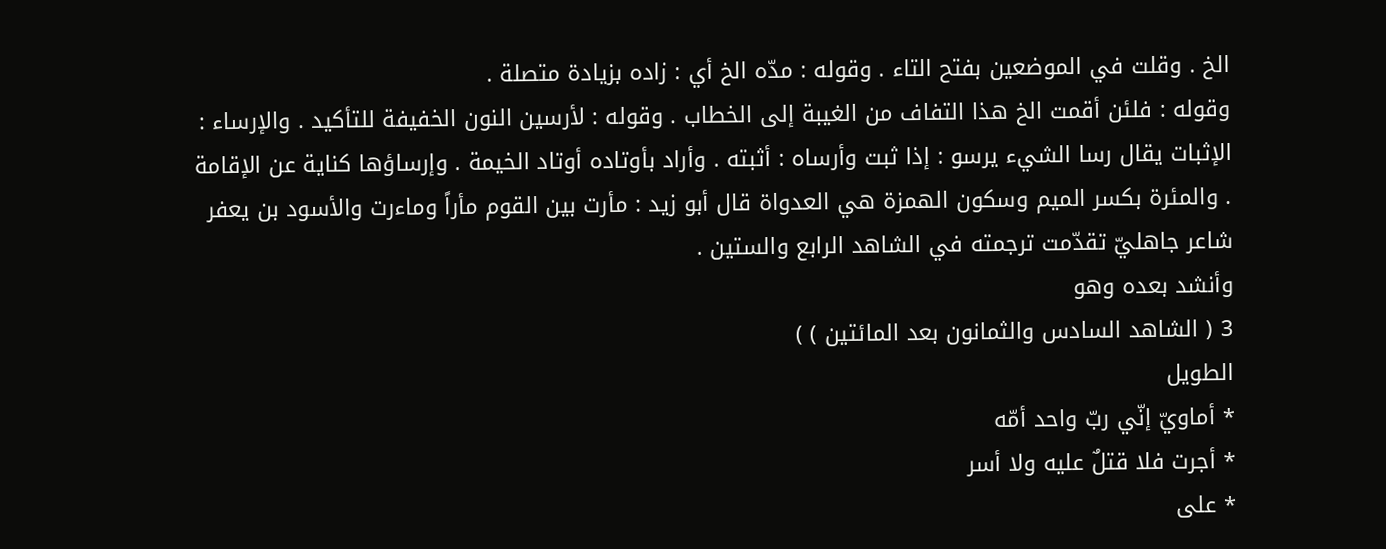الخ . وقلت في الموضعين بفتح التاء . وقوله : مدّه الخ أي : زاده بزيادة متصلة .
وقوله : فلئن أقمت الخ هذا التفاف من الغيبة إلى الخطاب . وقوله : لأرسين النون الخفيفة للتأكيد . والإرساء : الإثبات يقال رسا الشيء يرسو : إذا ثبت وأرساه : أثبته . وأراد بأوتاده أوتاد الخيمة . وإرساؤها كناية عن الإقامة . والمئرة بكسر الميم وسكون الهمزة هي العدواة قال أبو زيد : مأرت بين القوم مأراً وماءرت والأسود بن يعفر شاعر جاهليّ تقدّمت ترجمته في الشاهد الرابع والستين .
وأنشد بعده وهو
3 ( الشاهد السادس والثمانون بعد المائتين ) )
الطويل
* أماويّ إنّي ربّ واحد أمّه
* أجرت فلا قتلٌ عليه ولا أسر
* على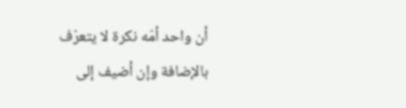أن واحد أمّه نكرة لا يتعرّف بالإضافة وإن أضيف إلى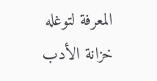المعرفة لتوغله
خزانة الأدب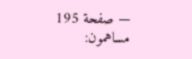— صفحة 195
مساهمون: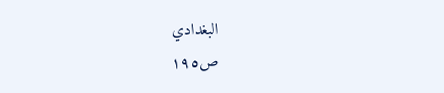البغدادي
ص١٩٥